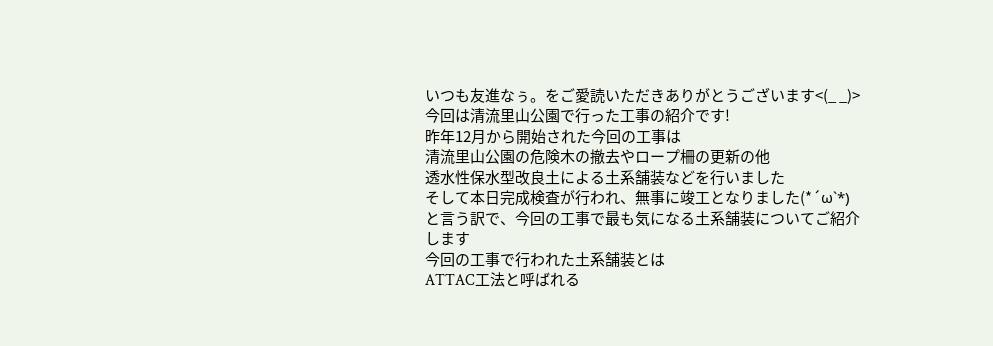いつも友進なぅ。をご愛読いただきありがとうございます<(_ _)>
今回は清流里山公園で行った工事の紹介です!
昨年12月から開始された今回の工事は
清流里山公園の危険木の撤去やロープ柵の更新の他
透水性保水型改良土による土系舗装などを行いました
そして本日完成検査が行われ、無事に竣工となりました(*´ω`*)
と言う訳で、今回の工事で最も気になる土系舗装についてご紹介します
今回の工事で行われた土系舗装とは
ATTAC工法と呼ばれる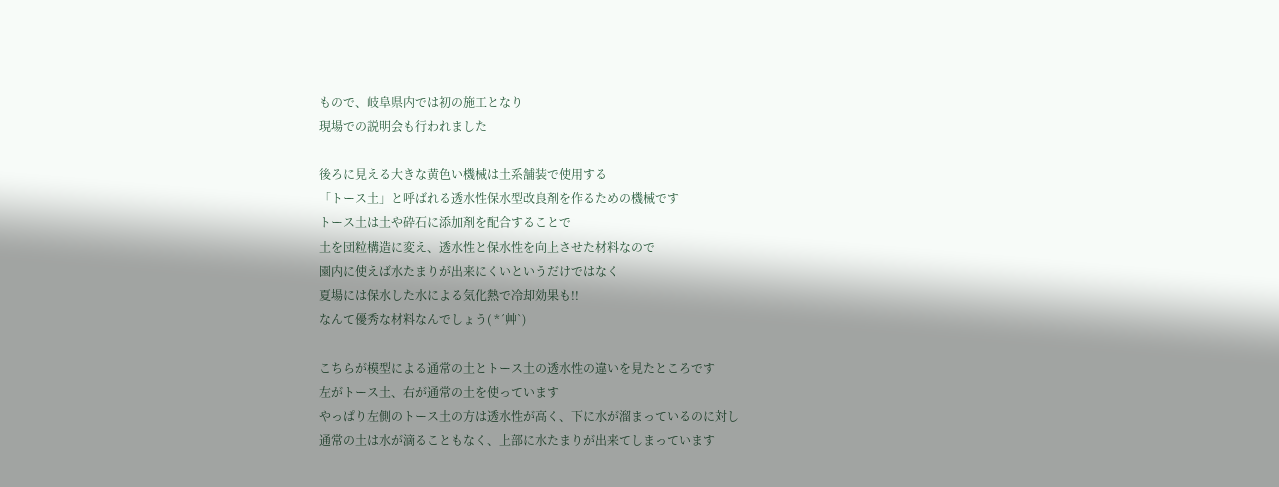もので、岐阜県内では初の施工となり
現場での説明会も行われました

後ろに見える大きな黄色い機械は土系舗装で使用する
「トース土」と呼ばれる透水性保水型改良剤を作るための機械です
トース土は土や砕石に添加剤を配合することで
土を団粒構造に変え、透水性と保水性を向上させた材料なので
園内に使えば水たまりが出来にくいというだけではなく
夏場には保水した水による気化熱で冷却効果も!!
なんて優秀な材料なんでしょう( *´艸`)

こちらが模型による通常の土とトース土の透水性の違いを見たところです
左がトース土、右が通常の土を使っています
やっぱり左側のトース土の方は透水性が高く、下に水が溜まっているのに対し
通常の土は水が滴ることもなく、上部に水たまりが出来てしまっています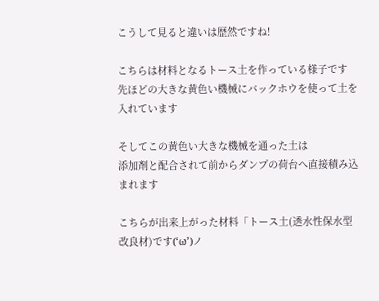こうして見ると違いは歴然ですね!

こちらは材料となるトース土を作っている様子です
先ほどの大きな黄色い機械にバックホウを使って土を入れています

そしてこの黄色い大きな機械を通った土は
添加剤と配合されて前からダンプの荷台へ直接積み込まれます

こちらが出来上がった材料「トース土(透水性保水型改良材)です(‘ω’)ノ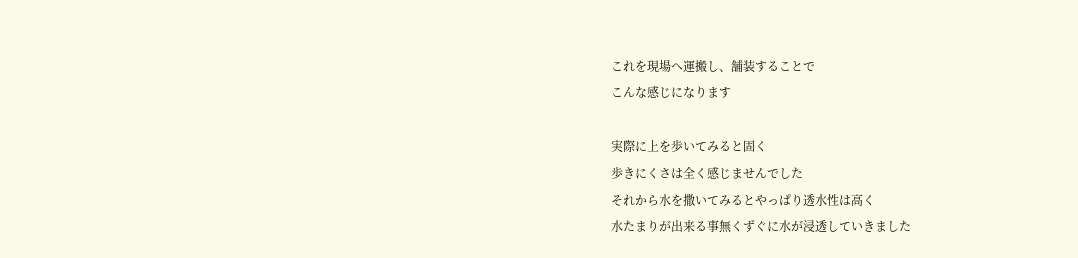これを現場へ運搬し、舗装することで
こんな感じになります

実際に上を歩いてみると固く
歩きにくさは全く感じませんでした
それから水を撒いてみるとやっぱり透水性は高く
水たまりが出来る事無くずぐに水が浸透していきました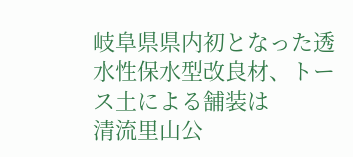岐阜県県内初となった透水性保水型改良材、トース土による舗装は
清流里山公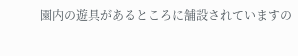園内の遊具があるところに舗設されていますの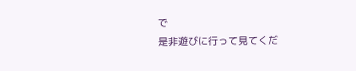で
是非遊びに行って見てくだ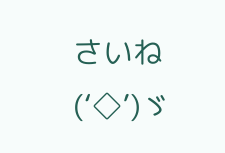さいね(‘◇’)ゞ